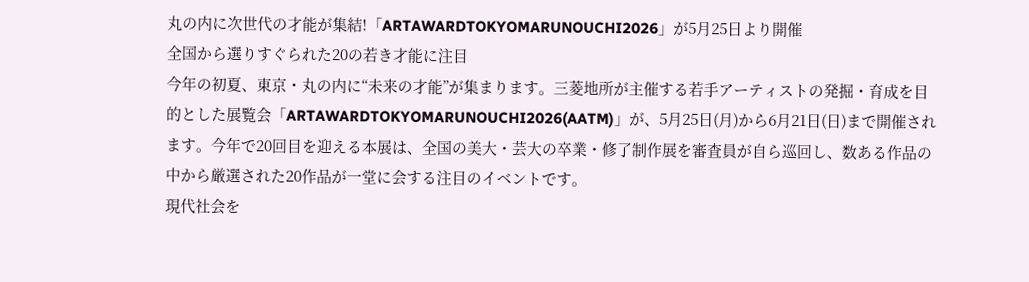丸の内に次世代の才能が集結!「ARTAWARDTOKYOMARUNOUCHI2026」が5月25日より開催
全国から選りすぐられた20の若き才能に注目
今年の初夏、東京・丸の内に“未来の才能”が集まります。三菱地所が主催する若手アーティストの発掘・育成を目的とした展覧会「ARTAWARDTOKYOMARUNOUCHI2026(AATM)」が、5月25日(月)から6月21日(日)まで開催されます。今年で20回目を迎える本展は、全国の美大・芸大の卒業・修了制作展を審査員が自ら巡回し、数ある作品の中から厳選された20作品が一堂に会する注目のイベントです。
現代社会を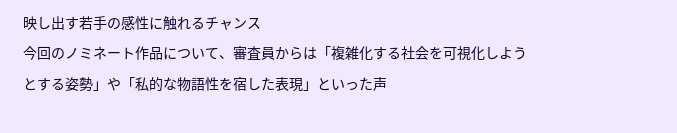映し出す若手の感性に触れるチャンス
今回のノミネート作品について、審査員からは「複雑化する社会を可視化しようとする姿勢」や「私的な物語性を宿した表現」といった声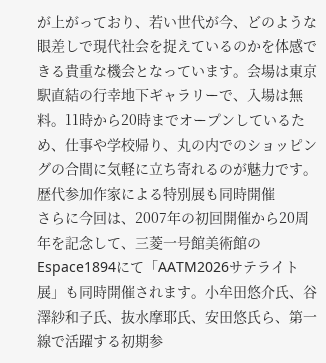が上がっており、若い世代が今、どのような眼差しで現代社会を捉えているのかを体感できる貴重な機会となっています。会場は東京駅直結の行幸地下ギャラリーで、入場は無料。11時から20時までオープンしているため、仕事や学校帰り、丸の内でのショッピングの合間に気軽に立ち寄れるのが魅力です。
歴代参加作家による特別展も同時開催
さらに今回は、2007年の初回開催から20周年を記念して、三菱一号館美術館のEspace1894にて「AATM2026サテライト展」も同時開催されます。小牟田悠介氏、谷澤紗和子氏、抜水摩耶氏、安田悠氏ら、第一線で活躍する初期参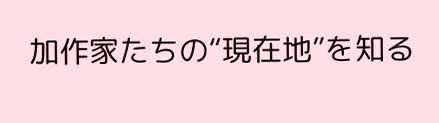加作家たちの“現在地”を知る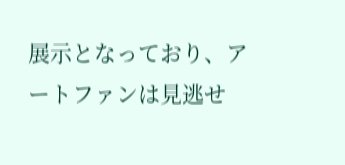展示となっており、アートファンは見逃せ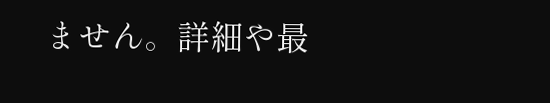ません。詳細や最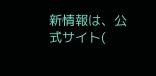新情報は、公式サイト(